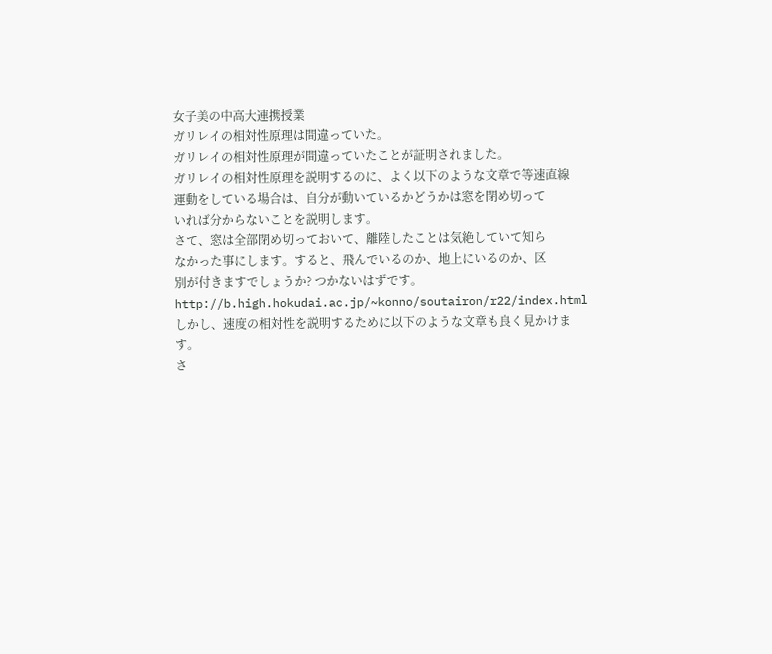女子美の中高大連携授業
ガリレイの相対性原理は間違っていた。
ガリレイの相対性原理が間違っていたことが証明されました。
ガリレイの相対性原理を説明するのに、よく以下のような文章で等速直線
運動をしている場合は、自分が動いているかどうかは窓を閉め切って
いれば分からないことを説明します。
さて、窓は全部閉め切っておいて、離陸したことは気絶していて知ら
なかった事にします。すると、飛んでいるのか、地上にいるのか、区
別が付きますでしょうか? つかないはずです。
http://b.high.hokudai.ac.jp/~konno/soutairon/r22/index.html
しかし、速度の相対性を説明するために以下のような文章も良く見かけます。
さ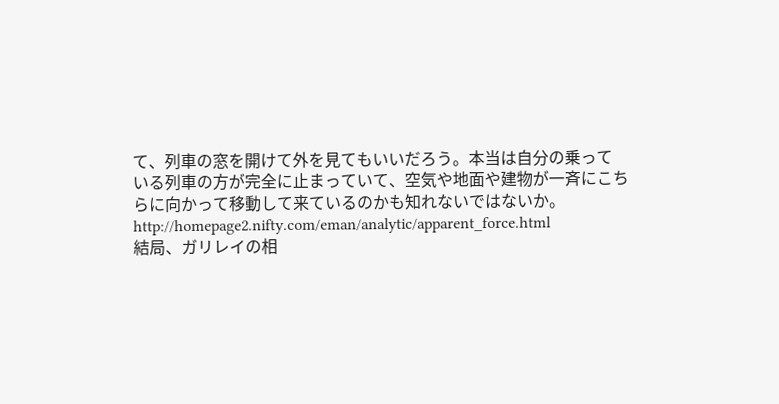て、列車の窓を開けて外を見てもいいだろう。本当は自分の乗って
いる列車の方が完全に止まっていて、空気や地面や建物が一斉にこち
らに向かって移動して来ているのかも知れないではないか。
http://homepage2.nifty.com/eman/analytic/apparent_force.html
結局、ガリレイの相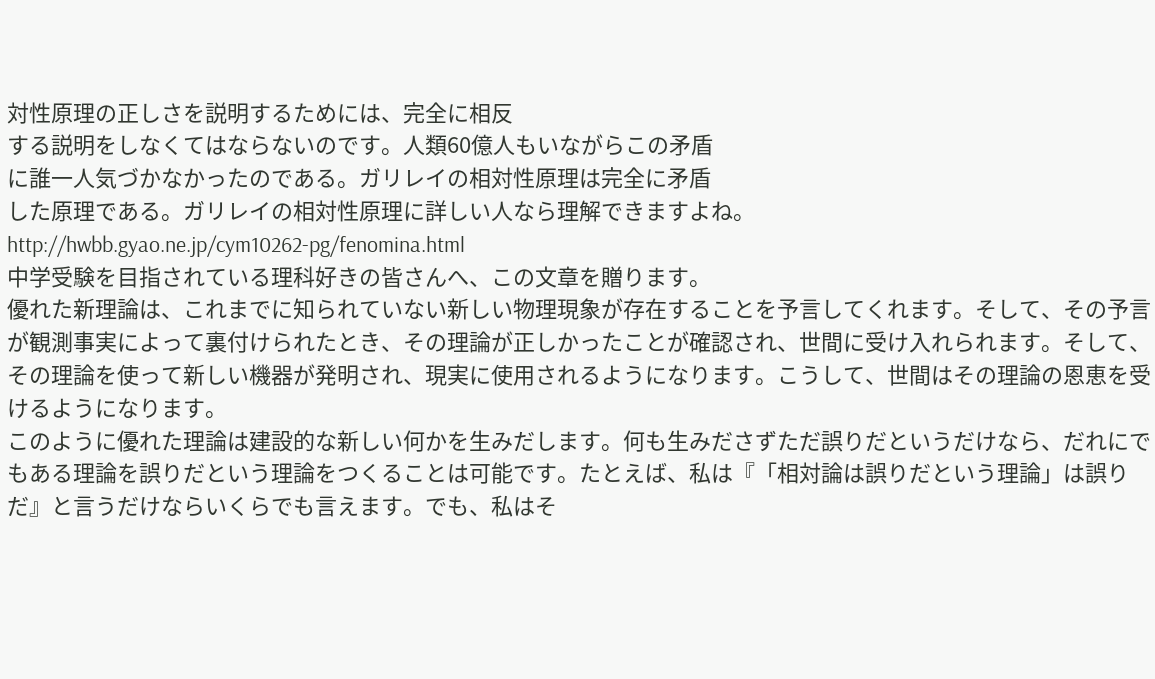対性原理の正しさを説明するためには、完全に相反
する説明をしなくてはならないのです。人類60億人もいながらこの矛盾
に誰一人気づかなかったのである。ガリレイの相対性原理は完全に矛盾
した原理である。ガリレイの相対性原理に詳しい人なら理解できますよね。
http://hwbb.gyao.ne.jp/cym10262-pg/fenomina.html
中学受験を目指されている理科好きの皆さんへ、この文章を贈ります。
優れた新理論は、これまでに知られていない新しい物理現象が存在することを予言してくれます。そして、その予言が観測事実によって裏付けられたとき、その理論が正しかったことが確認され、世間に受け入れられます。そして、その理論を使って新しい機器が発明され、現実に使用されるようになります。こうして、世間はその理論の恩恵を受けるようになります。
このように優れた理論は建設的な新しい何かを生みだします。何も生みださずただ誤りだというだけなら、だれにでもある理論を誤りだという理論をつくることは可能です。たとえば、私は『「相対論は誤りだという理論」は誤りだ』と言うだけならいくらでも言えます。でも、私はそ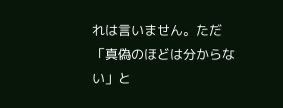れは言いません。ただ「真偽のほどは分からない」と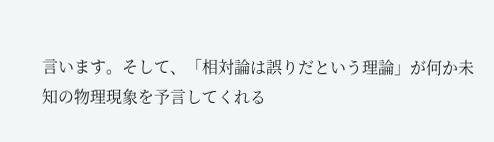言います。そして、「相対論は誤りだという理論」が何か未知の物理現象を予言してくれる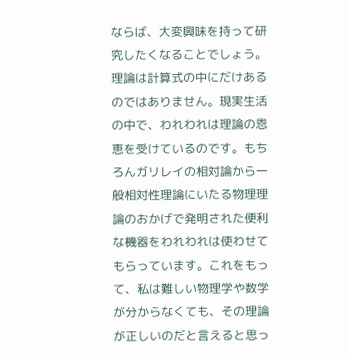ならば、大変興味を持って研究したくなることでしょう。
理論は計算式の中にだけあるのではありません。現実生活の中で、われわれは理論の恩恵を受けているのです。もちろんガリレイの相対論から一般相対性理論にいたる物理理論のおかげで発明された便利な機器をわれわれは使わせてもらっています。これをもって、私は難しい物理学や数学が分からなくても、その理論が正しいのだと言えると思っ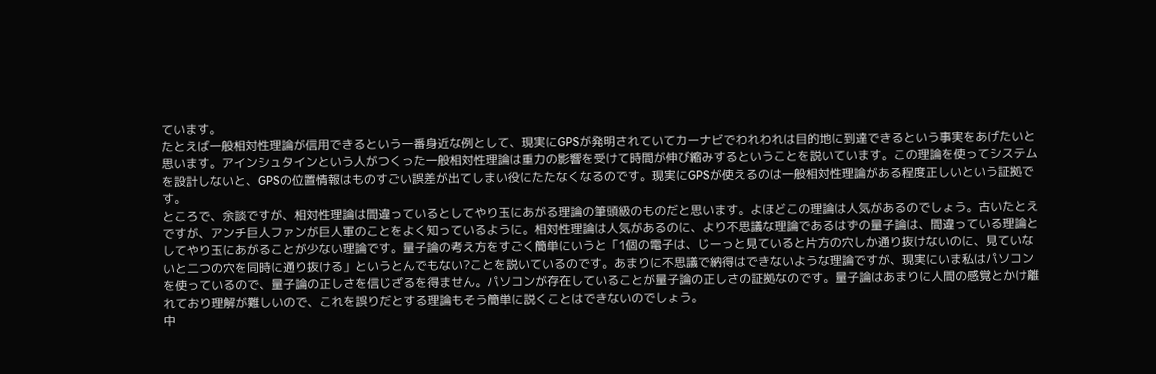ています。
たとえば一般相対性理論が信用できるという一番身近な例として、現実にGPSが発明されていてカーナビでわれわれは目的地に到達できるという事実をあげたいと思います。アインシュタインという人がつくった一般相対性理論は重力の影響を受けて時間が伸び縮みするということを説いています。この理論を使ってシステムを設計しないと、GPSの位置情報はものすごい誤差が出てしまい役にたたなくなるのです。現実にGPSが使えるのは一般相対性理論がある程度正しいという証拠です。
ところで、余談ですが、相対性理論は間違っているとしてやり玉にあがる理論の筆頭級のものだと思います。よほどこの理論は人気があるのでしょう。古いたとえですが、アンチ巨人ファンが巨人軍のことをよく知っているように。相対性理論は人気があるのに、より不思議な理論であるはずの量子論は、間違っている理論としてやり玉にあがることが少ない理論です。量子論の考え方をすごく簡単にいうと「1個の電子は、じーっと見ていると片方の穴しか通り抜けないのに、見ていないと二つの穴を同時に通り抜ける」というとんでもない?ことを説いているのです。あまりに不思議で納得はできないような理論ですが、現実にいま私はパソコンを使っているので、量子論の正しさを信じざるを得ません。パソコンが存在していることが量子論の正しさの証拠なのです。量子論はあまりに人間の感覚とかけ離れており理解が難しいので、これを誤りだとする理論もそう簡単に説くことはできないのでしょう。
中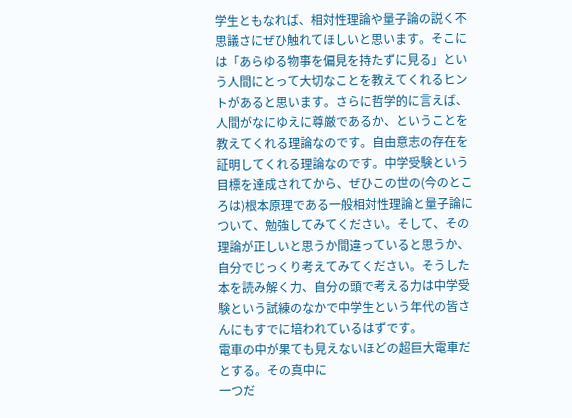学生ともなれば、相対性理論や量子論の説く不思議さにぜひ触れてほしいと思います。そこには「あらゆる物事を偏見を持たずに見る」という人間にとって大切なことを教えてくれるヒントがあると思います。さらに哲学的に言えば、人間がなにゆえに尊厳であるか、ということを教えてくれる理論なのです。自由意志の存在を証明してくれる理論なのです。中学受験という目標を達成されてから、ぜひこの世の(今のところは)根本原理である一般相対性理論と量子論について、勉強してみてください。そして、その理論が正しいと思うか間違っていると思うか、自分でじっくり考えてみてください。そうした本を読み解く力、自分の頭で考える力は中学受験という試練のなかで中学生という年代の皆さんにもすでに培われているはずです。
電車の中が果ても見えないほどの超巨大電車だとする。その真中に
一つだ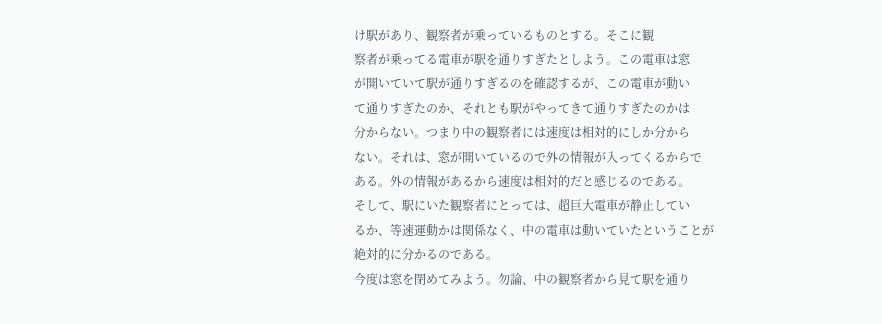け駅があり、観察者が乗っているものとする。そこに観
察者が乗ってる電車が駅を通りすぎたとしよう。この電車は窓
が開いていて駅が通りすぎるのを確認するが、この電車が動い
て通りすぎたのか、それとも駅がやってきて通りすぎたのかは
分からない。つまり中の観察者には速度は相対的にしか分から
ない。それは、窓が開いているので外の情報が入ってくるからで
ある。外の情報があるから速度は相対的だと感じるのである。
そして、駅にいた観察者にとっては、超巨大電車が静止してい
るか、等速運動かは関係なく、中の電車は動いていたということが
絶対的に分かるのである。
今度は窓を閉めてみよう。勿論、中の観察者から見て駅を通り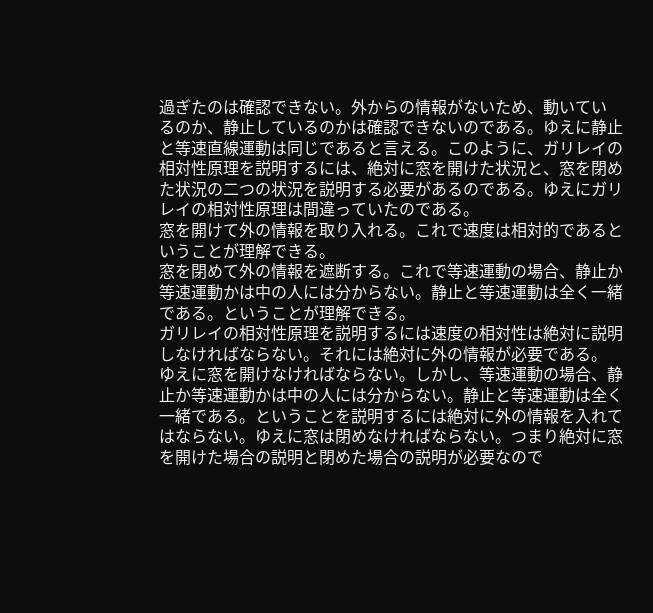過ぎたのは確認できない。外からの情報がないため、動いてい
るのか、静止しているのかは確認できないのである。ゆえに静止
と等速直線運動は同じであると言える。このように、ガリレイの
相対性原理を説明するには、絶対に窓を開けた状況と、窓を閉め
た状況の二つの状況を説明する必要があるのである。ゆえにガリ
レイの相対性原理は間違っていたのである。
窓を開けて外の情報を取り入れる。これで速度は相対的であると
いうことが理解できる。
窓を閉めて外の情報を遮断する。これで等速運動の場合、静止か
等速運動かは中の人には分からない。静止と等速運動は全く一緒
である。ということが理解できる。
ガリレイの相対性原理を説明するには速度の相対性は絶対に説明
しなければならない。それには絶対に外の情報が必要である。
ゆえに窓を開けなければならない。しかし、等速運動の場合、静
止か等速運動かは中の人には分からない。静止と等速運動は全く
一緒である。ということを説明するには絶対に外の情報を入れて
はならない。ゆえに窓は閉めなければならない。つまり絶対に窓
を開けた場合の説明と閉めた場合の説明が必要なので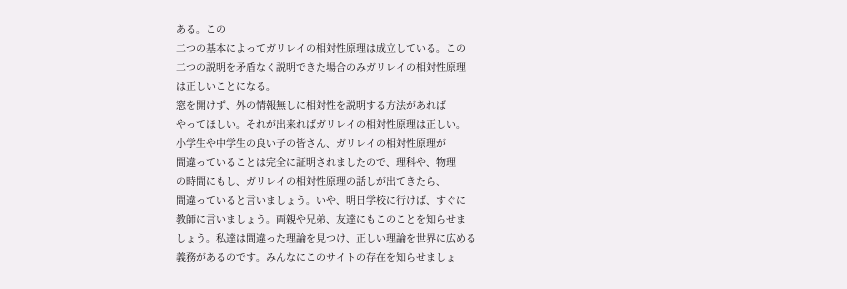ある。この
二つの基本によってガリレイの相対性原理は成立している。この
二つの説明を矛盾なく説明できた場合のみガリレイの相対性原理
は正しいことになる。
窓を開けず、外の情報無しに相対性を説明する方法があれば
やってほしい。それが出来ればガリレイの相対性原理は正しい。
小学生や中学生の良い子の皆さん、ガリレイの相対性原理が
間違っていることは完全に証明されましたので、理科や、物理
の時間にもし、ガリレイの相対性原理の話しが出てきたら、
間違っていると言いましょう。いや、明日学校に行けば、すぐに
教師に言いましょう。両親や兄弟、友達にもこのことを知らせま
しょう。私達は間違った理論を見つけ、正しい理論を世界に広める
義務があるのです。みんなにこのサイトの存在を知らせましょ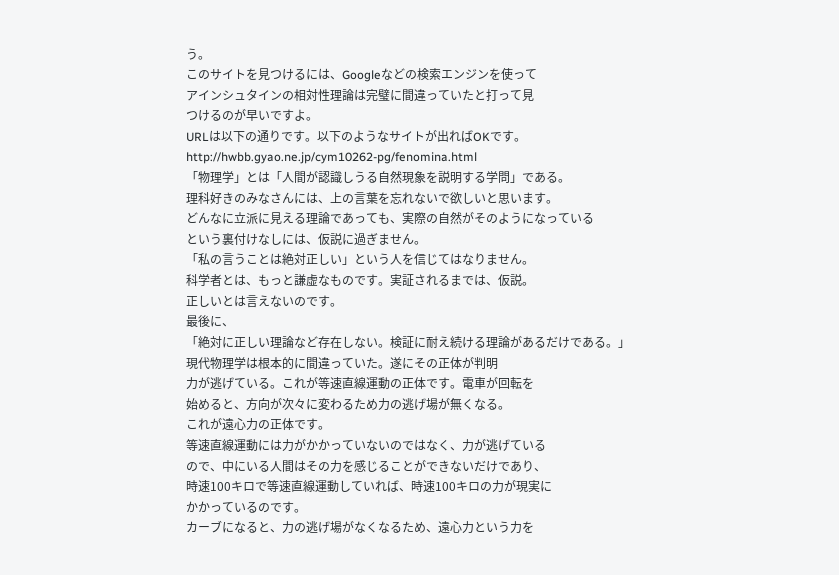う。
このサイトを見つけるには、Googleなどの検索エンジンを使って
アインシュタインの相対性理論は完璧に間違っていたと打って見
つけるのが早いですよ。
URLは以下の通りです。以下のようなサイトが出ればOKです。
http://hwbb.gyao.ne.jp/cym10262-pg/fenomina.html
「物理学」とは「人間が認識しうる自然現象を説明する学問」である。
理科好きのみなさんには、上の言葉を忘れないで欲しいと思います。
どんなに立派に見える理論であっても、実際の自然がそのようになっている
という裏付けなしには、仮説に過ぎません。
「私の言うことは絶対正しい」という人を信じてはなりません。
科学者とは、もっと謙虚なものです。実証されるまでは、仮説。
正しいとは言えないのです。
最後に、
「絶対に正しい理論など存在しない。検証に耐え続ける理論があるだけである。」
現代物理学は根本的に間違っていた。遂にその正体が判明
力が逃げている。これが等速直線運動の正体です。電車が回転を
始めると、方向が次々に変わるため力の逃げ場が無くなる。
これが遠心力の正体です。
等速直線運動には力がかかっていないのではなく、力が逃げている
ので、中にいる人間はその力を感じることができないだけであり、
時速100キロで等速直線運動していれば、時速100キロの力が現実に
かかっているのです。
カーブになると、力の逃げ場がなくなるため、遠心力という力を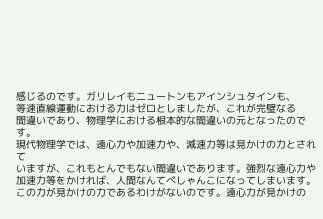感じるのです。ガリレイもニュートンもアインシュタインも、
等速直線運動における力はゼロとしましたが、これが完璧なる
間違いであり、物理学における根本的な間違いの元となったのです。
現代物理学では、遠心力や加速力や、減速力等は見かけの力とされて
いますが、これもとんでもない間違いであります。強烈な遠心力や
加速力等をかければ、人間なんてぺしゃんこになってしまいます。
この力が見かけの力であるわけがないのです。遠心力が見かけの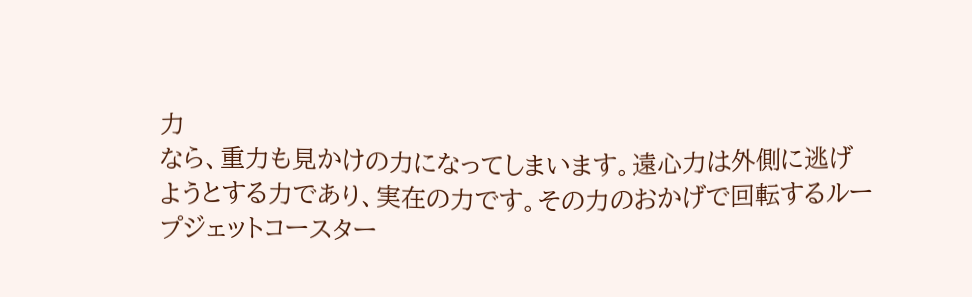力
なら、重力も見かけの力になってしまいます。遠心力は外側に逃げ
ようとする力であり、実在の力です。その力のおかげで回転するルー
プジェットコースター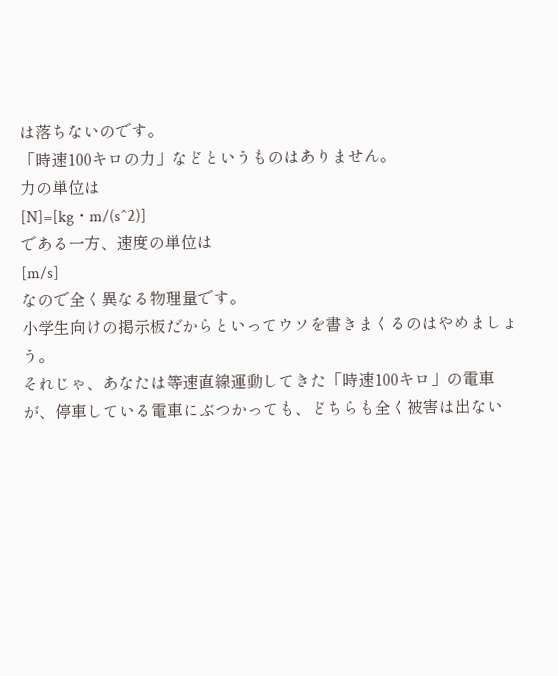は落ちないのです。
「時速100キロの力」などというものはありません。
力の単位は
[N]=[kg・m/(s^2)]
である一方、速度の単位は
[m/s]
なので全く異なる物理量です。
小学生向けの掲示板だからといってウソを書きまくるのはやめましょう。
それじゃ、あなたは等速直線運動してきた「時速100キロ」の電車
が、停車している電車にぶつかっても、どちらも全く被害は出ない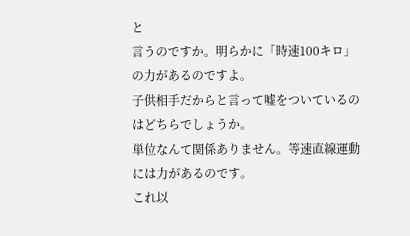と
言うのですか。明らかに「時速100キロ」の力があるのですよ。
子供相手だからと言って嘘をついているのはどちらでしょうか。
単位なんて関係ありません。等速直線運動には力があるのです。
これ以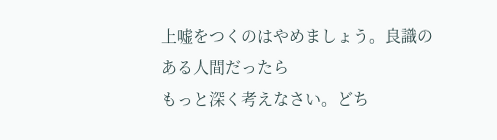上嘘をつくのはやめましょう。良識のある人間だったら
もっと深く考えなさい。どち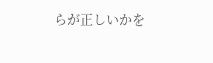らが正しいかを